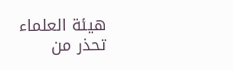هيئة العلماء تحذر من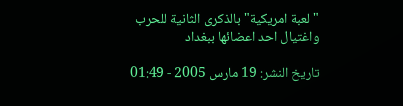"لعبة امريكية" بالذكرى الثانية للحرب واغتيال احد اعضائها ببغداد

تاريخ النشر: 19 مارس 2005 - 01:49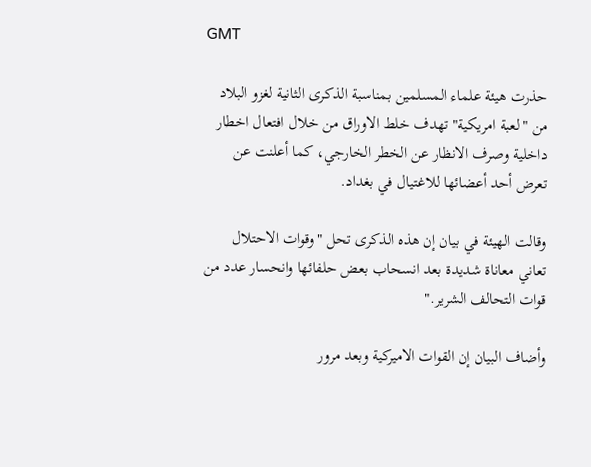GMT

حذرت هيئة علماء المسلمين بمناسبة الذكرى الثانية لغزو البلاد من "لعبة امريكية" تهدف خلط الاوراق من خلال افتعال اخطار داخلية وصرف الانظار عن الخطر الخارجي، كما أعلنت عن تعرض أحد أعضائها للاغتيال في بغداد.

وقالت الهيئة في بيان إن هذه الذكرى تحل "وقوات الاحتلال تعاني معاناة شديدة بعد انسحاب بعض حلفائها وانحسار عدد من قوات التحالف الشرير."

وأضاف البيان إن القوات الاميركية وبعد مرور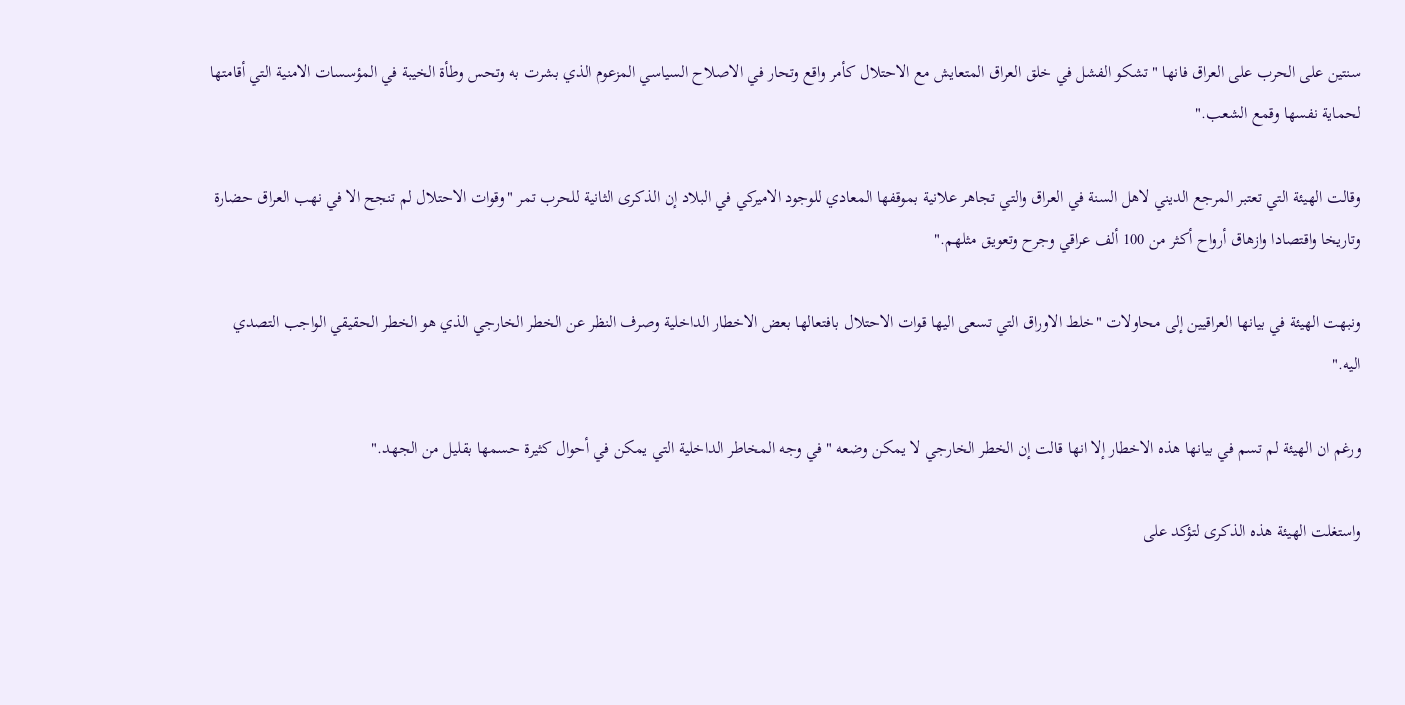سنتين على الحرب على العراق فانها "تشكو الفشل في خلق العراق المتعايش مع الاحتلال كأمر واقع وتحار في الاصلاح السياسي المزعوم الذي بشرت به وتحس وطأة الخيبة في المؤسسات الامنية التي أقامتها لحماية نفسها وقمع الشعب."

وقالت الهيئة التي تعتبر المرجع الديني لاهل السنة في العراق والتي تجاهر علانية بموقفها المعادي للوجود الاميركي في البلاد إن الذكرى الثانية للحرب تمر "وقوات الاحتلال لم تنجح الا في نهب العراق حضارة وتاريخا واقتصادا وازهاق أرواح أكثر من 100 ألف عراقي وجرح وتعويق مثلهم."

ونبهت الهيئة في بيانها العراقيين إلى محاولات "خلط الاوراق التي تسعى اليها قوات الاحتلال بافتعالها بعض الاخطار الداخلية وصرف النظر عن الخطر الخارجي الذي هو الخطر الحقيقي الواجب التصدي اليه."

ورغم ان الهيئة لم تسم في بيانها هذه الاخطار إلا انها قالت إن الخطر الخارجي لا يمكن وضعه "في وجه المخاطر الداخلية التي يمكن في أحوال كثيرة حسمها بقليل من الجهد."

واستغلت الهيئة هذه الذكرى لتؤكد على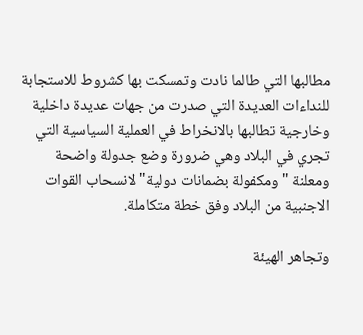مطالبها التي طالما نادت وتمسكت بها كشروط للاستجابة للنداءات العديدة التي صدرت من جهات عديدة داخلية وخارجية تطالبها بالانخراط في العملية السياسية التي تجري في البلاد وهي ضرورة وضع جدولة واضحة ومعلنة "ومكفولة بضمانات دولية" لانسحاب القوات الاجنبية من البلاد وفق خطة متكاملة.

وتجاهر الهيئة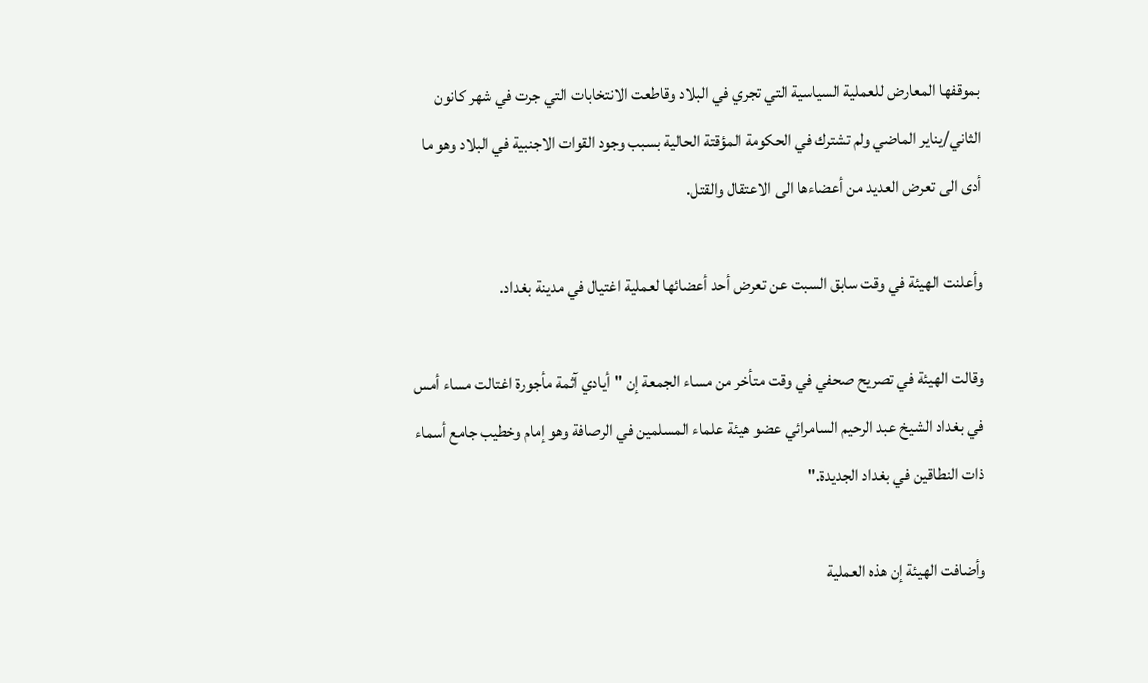بموقفها المعارض للعملية السياسية التي تجري في البلاد وقاطعت الانتخابات التي جرت في شهر كانون الثاني/يناير الماضي ولم تشترك في الحكومة المؤقتة الحالية بسبب وجود القوات الاجنبية في البلاد وهو ما أدى الى تعرض العديد من أعضاءها الى الاعتقال والقتل.

وأعلنت الهيئة في وقت سابق السبت عن تعرض أحد أعضائها لعملية اغتيال في مدينة بغداد.

وقالت الهيئة في تصريح صحفي في وقت متأخر من مساء الجمعة إن "أيادي آثمة مأجورة اغتالت مساء أمس في بغداد الشيخ عبد الرحيم السامرائي عضو هيئة علماء المسلمين في الرصافة وهو إمام وخطيب جامع أسماء ذات النطاقين في بغداد الجديدة."

وأضافت الهيئة إن هذه العملية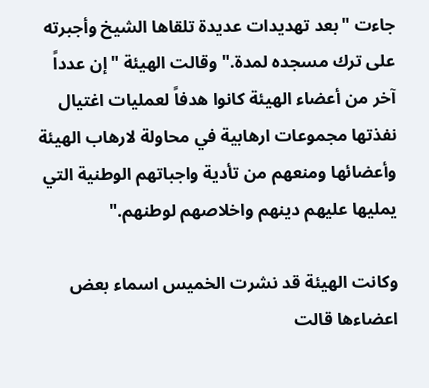جاءت "بعد تهديدات عديدة تلقاها الشيخ وأجبرته على ترك مسجده لمدة." وقالت الهيئة "إن عدداً آخر من أعضاء الهيئة كانوا هدفاً لعمليات اغتيال نفذتها مجموعات ارهابية في محاولة لارهاب الهيئة وأعضائها ومنعهم من تأدية واجباتهم الوطنية التي يمليها عليهم دينهم واخلاصهم لوطنهم."

وكانت الهيئة قد نشرت الخميس اسماء بعض اعضاءها قالت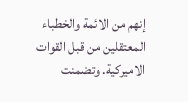إنهم من الائمة والخطباء المعتقلين من قبل القوات الاميركية. وتضمنت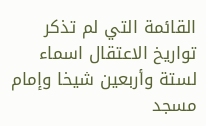القائمة التي لم تذكر تواريخ الاعتقال اسماء لستة وأربعين شيخا وإمام مسجد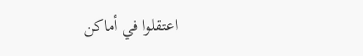اعتقلوا في أماكن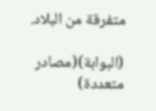متفرقة من البلاد.

(البوابة)(مصادر متعددة)